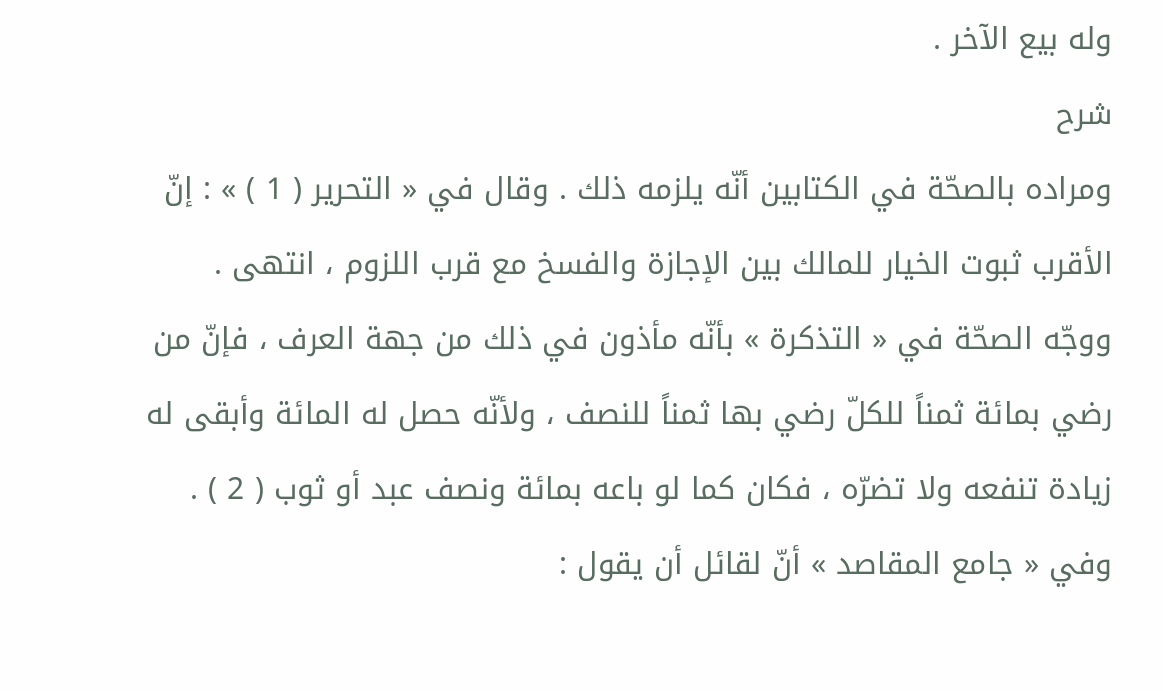وله بيع الآخر .
شرح
ومراده بالصحّة في الكتابين أنّه يلزمه ذلك . وقال في « التحرير ( 1 ) » : إنّ الأقرب ثبوت الخيار للمالك بين الإجازة والفسخ مع قرب اللزوم ، انتهى .
ووجّه الصحّة في « التذكرة » بأنّه مأذون في ذلك من جهة العرف ، فإنّ من رضي بمائة ثمناً للكلّ رضي بها ثمناً للنصف ، ولأنّه حصل له المائة وأبقى له زيادة تنفعه ولا تضرّه ، فكان كما لو باعه بمائة ونصف عبد أو ثوب ( 2 ) .
وفي « جامع المقاصد » أنّ لقائل أن يقول :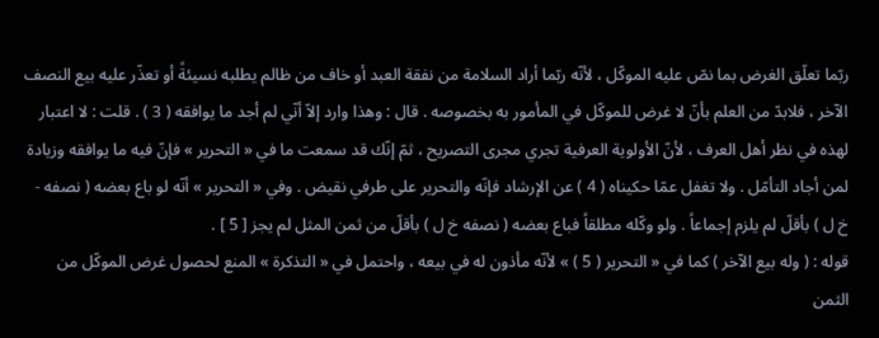ربّما تعلّق الغرض بما نصّ عليه الموكّل ، لأنّه ربّما أراد السلامة من نفقة العبد أو خاف من ظالم يطلبه نسيئةً أو تعذّر عليه بيع النصف الآخر ، فلابدّ من العلم بأنّ لا غرض للموكّل في المأمور به بخصوصه . قال : وهذا وارد إلاّ أنّي لم أجد ما يوافقه ( 3 ) . قلت : لا اعتبار لهذه في نظر أهل العرف ، لأنّ الأولوية العرفية تجري مجرى التصريح ، ثمّ إنّك قد سمعت ما في « التحرير » فإنّ فيه ما يوافقه وزيادة لمن أجاد التأمّل . ولا تغفل عمّا حكيناه ( 4 ) عن الإرشاد فإنّه والتحرير على طرفي نقيض . وفي « التحرير » أنّه لو باع بعضه ( نصفه - خ ل ) بأقلّ لم يلزم إجماعاً . ولو وكّله مطلقاً فباع بعضه ( نصفه خ ل ) بأقلّ من ثمن المثل لم يجز [ 5 ] .
قوله : ( وله بيع الآخر ) كما في « التحرير ( 5 ) » لأنّه مأذون له في بيعه ، واحتمل في « التذكرة » المنع لحصول غرض الموكّل من الثمن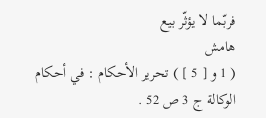فربّما لا يؤثّر بيع
هامش
( 1 و [ 5 ] ) تحرير الأحكام : في أحكام الوكالة ج 3 ص 52 .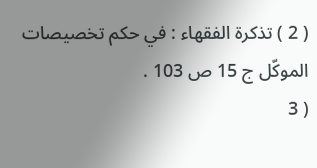( 2 ) تذكرة الفقهاء : في حكم تخصيصات الموكّل ج 15 ص 103 .
( 3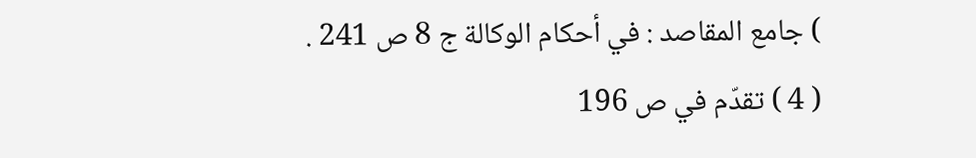) جامع المقاصد : في أحكام الوكالة ج 8 ص 241 .
( 4 ) تقدّم في ص 196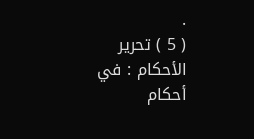.
( 5 ) تحرير الأحكام : في أحكام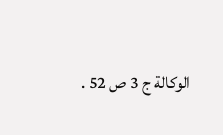الوكالة ج 3 ص 52 .